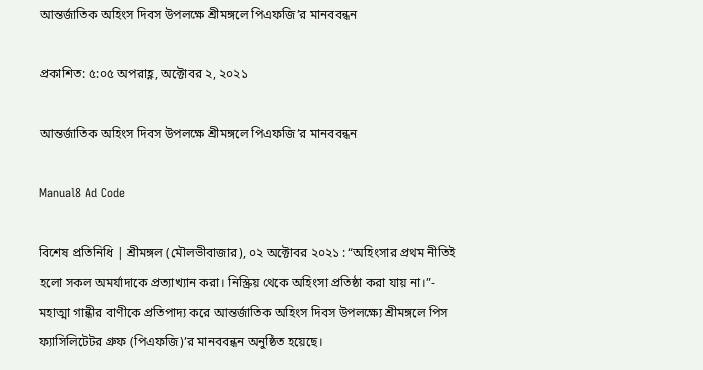আন্তর্জাতিক অহিংস দিবস উপলক্ষে শ্রীমঙ্গলে পিএফজি’র মানববন্ধন

প্রকাশিত: ৫:০৫ অপরাহ্ণ, অক্টোবর ২, ২০২১

আন্তর্জাতিক অহিংস দিবস উপলক্ষে শ্রীমঙ্গলে পিএফজি’র মানববন্ধন

Manual8 Ad Code

বিশেষ প্রতিনিধি | শ্রীমঙ্গল (মৌলভীবাজার), ০২ অক্টোবর ২০২১ : “অহিংসার প্রথম নীতিই হলো সকল অমর্যাদাকে প্রত্যাখ্যান করা। নিস্ক্রিয় থেকে অহিংসা প্রতিষ্ঠা করা যায় না।”- মহাত্মা গান্ধীর বাণীকে প্রতিপাদ্য করে আন্তর্জাতিক অহিংস দিবস উপলক্ষ্যে শ্রীমঙ্গলে পিস ফ্যাসিলিটেটর গ্রুফ (পিএফজি)’র মানববন্ধন অনুষ্ঠিত হয়েছে।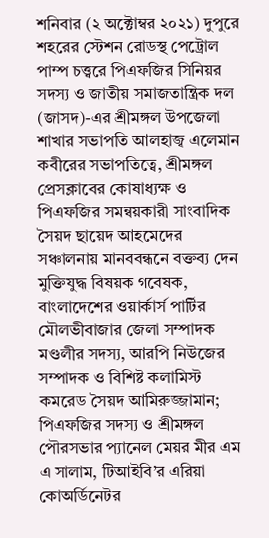শনিবার (২ অক্টোম্বর ২০২১) দুপুরে শহরের স্টেশন রোডস্থ পেট্রোল পাম্প চত্ত্বরে পিএফজির সিনিয়র সদস্য ও জাতীয় সমাজতান্ত্রিক দল (জাসদ)-এর শ্রীমঙ্গল উপজেলা শাখার সভাপতি আলহাজ্ব এলেমান কবীরের সভাপতিত্বে, শ্রীমঙ্গল প্রেসক্লাবের কোষাধ্যক্ষ ও পিএফজির সমন্বয়কারী সাংবাদিক সৈয়দ ছায়েদ আহমেদের সঞ্চালনায় মানববন্ধনে বক্তব্য দেন মুক্তিযুদ্ধ বিষয়ক গবেষক, বাংলাদেশের ওয়ার্কার্স পার্টির মৌলভীবাজার জেলা সম্পাদক মণ্ডলীর সদস্য, আরপি নিউজের সম্পাদক ও বিশিষ্ট কলামিস্ট কমরেড সৈয়দ আমিরুজ্জামান; পিএফজির সদস্য ও শ্রীমঙ্গল পৌরসভার প্যানেল মেয়র মীর এম এ সালাম, টিআইবি’র এরিয়া কোঅর্ডিনেটর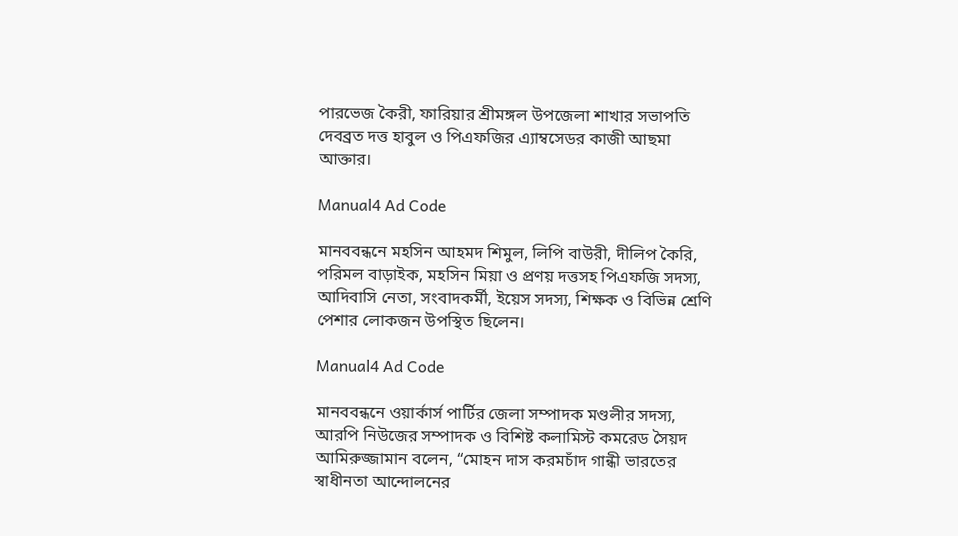পারভেজ কৈরী, ফারিয়ার শ্রীমঙ্গল উপজেলা শাখার সভাপতি দেবব্রত দত্ত হাবুল ও পিএফজির এ্যাম্বসেডর কাজী আছমা আক্তার।

Manual4 Ad Code

মানববন্ধনে মহসিন আহমদ শিমুল, লিপি বাউরী, দীলিপ কৈরি, পরিমল বাড়াইক, মহসিন মিয়া ও প্রণয় দত্তসহ পিএফজি সদস্য, আদিবাসি নেতা, সংবাদকর্মী, ইয়েস সদস্য, শিক্ষক ও বিভিন্ন শ্রেণি পেশার লোকজন উপস্থিত ছিলেন।

Manual4 Ad Code

মানববন্ধনে ওয়ার্কার্স পার্টির জেলা সম্পাদক মণ্ডলীর সদস্য, আরপি নিউজের সম্পাদক ও বিশিষ্ট কলামিস্ট কমরেড সৈয়দ আমিরুজ্জামান বলেন, “মোহন দাস করমচাঁদ গান্ধী ভারতের স্বাধীনতা আন্দোলনের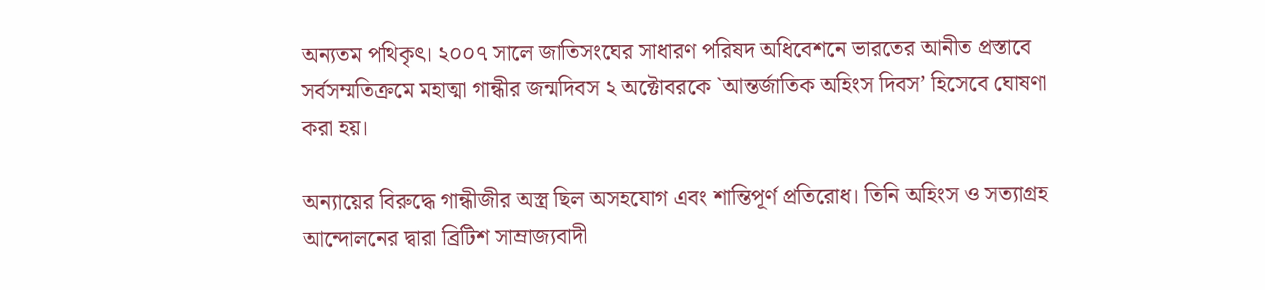অন্যতম পথিকৃৎ। ২০০৭ সালে জাতিসংঘের সাধারণ পরিষদ অধিবেশনে ভারতের আনীত প্রস্তাবে সর্বসম্মতিক্রমে মহাত্মা গান্ধীর জন্মদিবস ২ অক্টোবরকে `আন্তর্জাতিক অহিংস দিবস’ হিসেবে ঘোষণা করা হয়।

অন্যায়ের বিরুদ্ধে গান্ধীজীর অস্ত্র ছিল অসহযোগ এবং শান্তিপূর্ণ প্রতিরোধ। তিনি অহিংস ও সত্যাগ্রহ আন্দোলনের দ্বারা ব্রিটিশ সাম্রাজ্যবাদী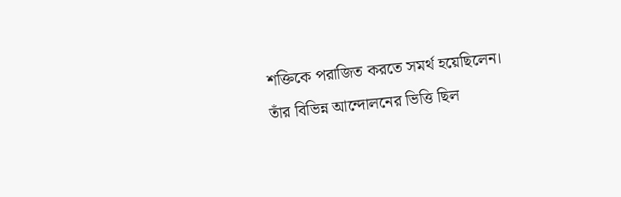শক্তিকে পরাজিত করতে সমর্থ হয়েছিলেন।
তাঁর বিভিন্ন আন্দোলনের ভিত্তি ছিল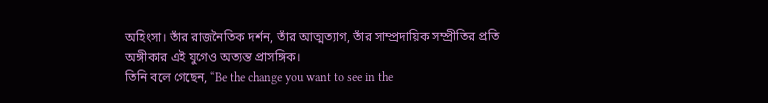অহিংসা। তাঁর রাজনৈতিক দর্শন, তাঁর আত্মত্যাগ, তাঁর সাম্প্রদায়িক সম্প্রীতির প্রতি অঙ্গীকার এই যুগেও অত্যন্ত প্রাসঙ্গিক।
তিনি বলে গেছেন, “Be the change you want to see in the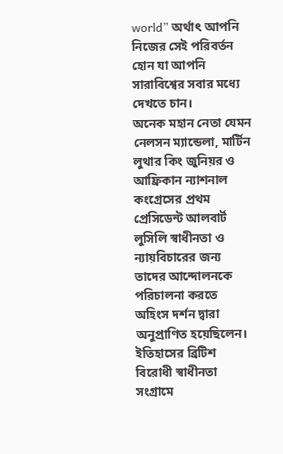world” অর্থাৎ আপনি নিজের সেই পরিবর্তন হোন যা আপনি সারাবিশ্বের সবার মধ্যে দেখতে চান।
অনেক মহান নেতা যেমন নেলসন ম্যান্ডেলা, মার্টিন লুথার কিং জুনিয়র ও আফ্রিকান ন্যাশনাল কংগ্রেসের প্রথম প্রেসিডেন্ট আলবার্ট লুসিলি স্বাধীনতা ও ন্যায়বিচারের জন্য তাদের আন্দোলনকে পরিচালনা করতে অহিংস দর্শন দ্বারা অনুপ্রাণিত হয়েছিলেন।
ইতিহাসের ব্রিটিশ বিরোধী স্বাধীনতা সংগ্রামে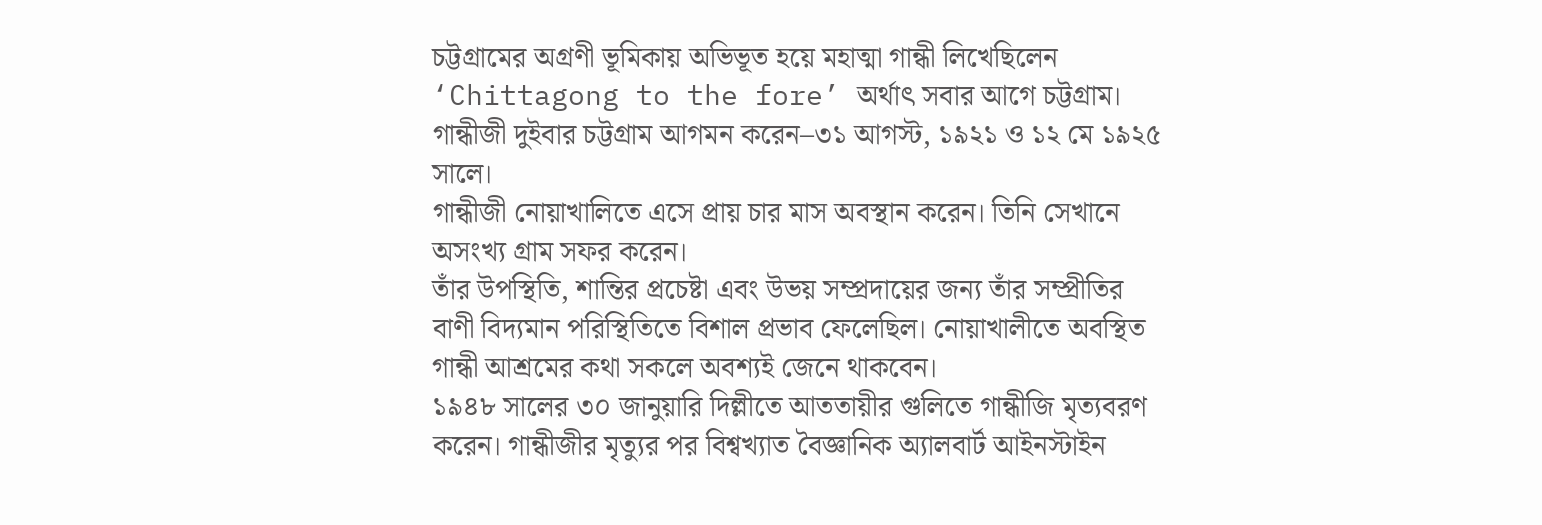চট্টগ্রামের অগ্রণী ভূমিকায় অভিভূত হয়ে মহাত্মা গান্ধী লিখেছিলেন ‘Chittagong to the fore’ অর্থাৎ সবার আগে চট্টগ্রাম। গান্ধীজী দুইবার চট্টগ্রাম আগমন করেন–৩১ আগস্ট, ১৯২১ ও ১২ মে ১৯২৫ সালে।
গান্ধীজী নোয়াখালিতে এসে প্রায় চার মাস অবস্থান করেন। তিনি সেখানে অসংখ্য গ্রাম সফর করেন।
তাঁর উপস্থিতি, শান্তির প্রচেষ্টা এবং উভয় সম্প্রদায়ের জন্য তাঁর সম্প্রীতির বাণী বিদ্যমান পরিস্থিতিতে বিশাল প্রভাব ফেলেছিল। নোয়াখালীতে অবস্থিত গান্ধী আশ্রমের কথা সকলে অবশ্যই জেনে থাকবেন।
১৯৪৮ সালের ৩০ জানুয়ারি দিল্লীতে আততায়ীর গুলিতে গান্ধীজি মৃত্যবরণ করেন। গান্ধীজীর মৃত্যুর পর বিশ্বখ্যাত বৈজ্ঞানিক অ্যালবার্ট আইনস্টাইন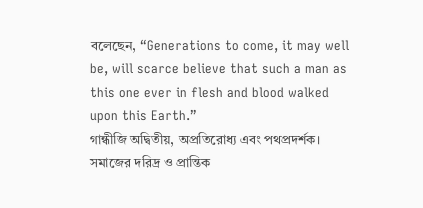বলেছেন, “Generations to come, it may well be, will scarce believe that such a man as this one ever in flesh and blood walked upon this Earth.”
গান্ধীজি অদ্বিতীয়, অপ্রতিরোধ্য এবং পথপ্রদর্শক। সমাজের দরিদ্র ও প্রান্তিক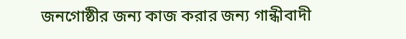জনগোষ্ঠীর জন্য কাজ করার জন্য গান্ধীবাদী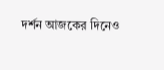দর্শন আজকের দিনেও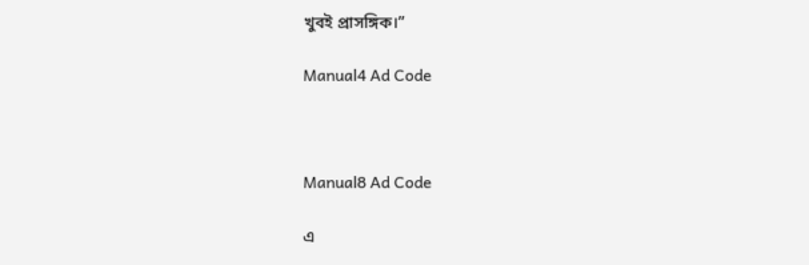খুবই প্রাসঙ্গিক।”

Manual4 Ad Code



Manual8 Ad Code

এ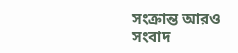সংক্রান্ত আরও সংবাদ